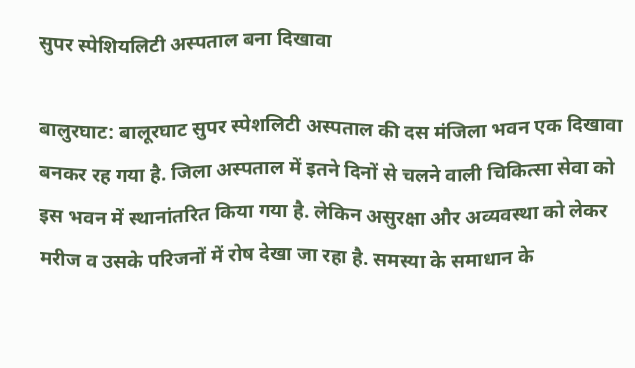सुपर स्पेशियलिटी अस्पताल बना दिखावा

बालुरघाट: बालूरघाट सुपर स्पेशलिटी अस्पताल की दस मंजिला भवन एक दिखावा बनकर रह गया है. जिला अस्पताल में इतने दिनों से चलने वाली चिकित्सा सेवा को इस भवन में स्थानांतरित किया गया है. लेकिन असुरक्षा और अव्यवस्था को लेकर मरीज व उसके परिजनों में रोष देखा जा रहा है. समस्या के समाधान के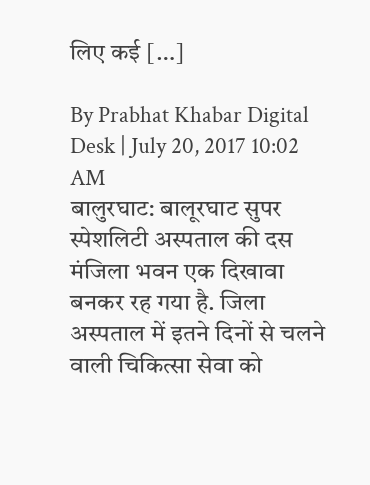लिए कई […]

By Prabhat Khabar Digital Desk | July 20, 2017 10:02 AM
बालुरघाट: बालूरघाट सुपर स्पेशलिटी अस्पताल की दस मंजिला भवन एक दिखावा बनकर रह गया है. जिला अस्पताल में इतने दिनों से चलने वाली चिकित्सा सेवा को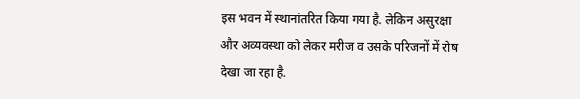इस भवन में स्थानांतरित किया गया है. लेकिन असुरक्षा और अव्यवस्था को लेकर मरीज व उसके परिजनों में रोष देखा जा रहा है.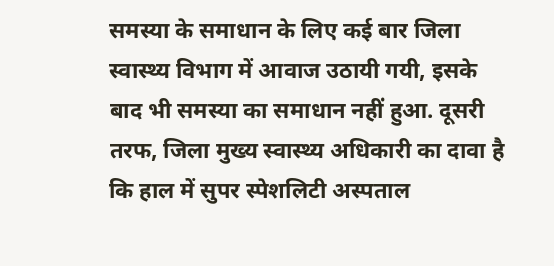समस्या के समाधान के लिए कई बार जिला स्वास्थ्य विभाग में आवाज उठायी गयी, इसके बाद भी समस्या का समाधान नहीं हुआ. दूसरी तरफ, जिला मुख्य स्वास्थ्य अधिकारी का दावा है कि हाल में सुपर स्पेशलिटी अस्पताल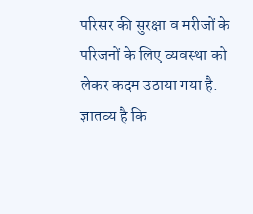परिसर की सुरक्षा व मरीजों के परिजनों के लिए व्यवस्था को लेकर कदम उठाया गया है.
ज्ञातव्य है कि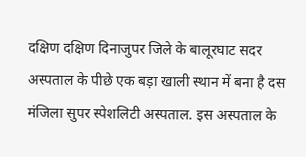दक्षिण दक्षिण दिनाजुपर जिले के बालूरघाट सदर अस्पताल के पीछे एक बड़ा खाली स्थान में बना है दस मंजिला सुपर स्पेशलिटी अस्पताल. इस अस्पताल के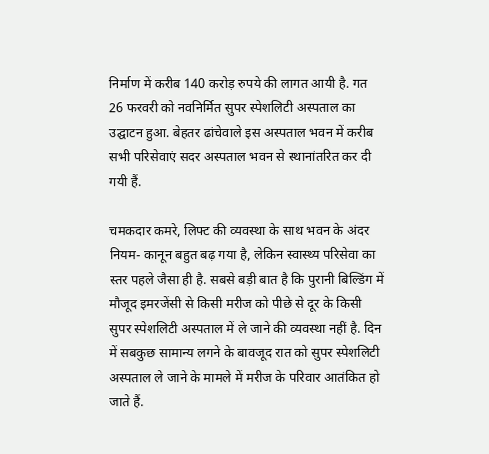निर्माण में करीब 140 करोड़ रुपये की लागत आयी है. गत 26 फरवरी को नवनिर्मित सुपर स्पेशलिटी अस्पताल का उद्घाटन हुआ. बेहतर ढांचेवाले इस अस्पताल भवन में करीब सभी परिसेवाएं सदर अस्पताल भवन से स्थानांतरित कर दी गयी हैं.

चमकदार कमरे, लिफ्ट की व्यवस्था के साथ भवन के अंदर नियम- कानून बहुत बढ़ गया है, लेकिन स्वास्थ्य परिसेवा का स्तर पहले जैसा ही है. सबसे बड़ी बात है कि पुरानी बिल्डिंग में मौजूद इमरजेंसी से किसी मरीज को पीछे से दूर के किसी सुपर स्पेशलिटी अस्पताल में ले जाने की व्यवस्था नहीं है. दिन में सबकुछ सामान्य लगने के बावजूद रात को सुपर स्पेशलिटी अस्पताल ले जाने के मामले में मरीज के परिवार आतंकित हो जाते हैं.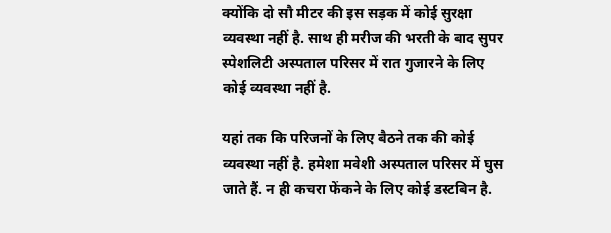क्योंकि दो सौ मीटर की इस सड़क में कोई सुरक्षा व्यवस्था नहीं है. साथ ही मरीज की भरती के बाद सुपर स्पेशलिटी अस्पताल परिसर में रात गुजारने के लिए कोई व्यवस्था नहीं है.

यहां तक कि परिजनों के लिए बैठने तक की कोई व्यवस्था नहीं है. हमेशा मवेशी अस्पताल परिसर में घुस जाते हैं. न ही कचरा फेंकने के लिए कोई डस्टबिन है.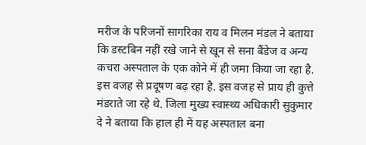मरीज के परिजनों सागरिका राय व मिलन मंडल ने बताया कि डस्टबिन नहीं रखे जाने से खून से सना बैंडेज व अन्य कचरा अस्पताल के एक कोने में ही जमा किया जा रहा है. इस वजह से प्रदूषण बढ़ रहा है. इस वजह से प्राय ही कुत्ते मंडराते जा रहे थे. जिला मुख्य स्वास्थ्य अधिकारी सुकुमार दे ने बताया कि हाल ही में यह अस्पताल बना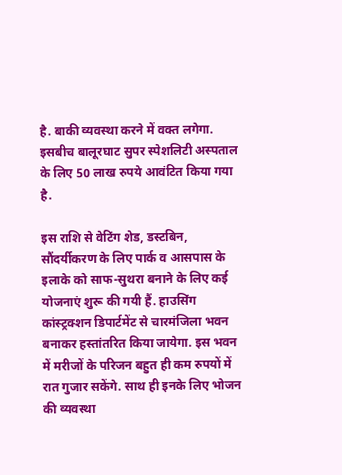है. बाकी व्यवस्था करने में वक्त लगेगा. इसबीच बालूरघाट सुपर स्पेशलिटी अस्पताल के लिए 50 लाख रुपये आवंटित किया गया है.

इस राशि से वेटिंग शेड, डस्टबिन, सौंदर्यीकरण के लिए पार्क व आसपास के इलाके को साफ-सुथरा बनाने के लिए कई योजनाएं शुरू की गयी हैं. हाउसिंग कांस्ट्रक्शन डिपार्टमेंट से चारमंजिला भवन बनाकर हस्तांतरित किया जायेगा. इस भवन में मरीजों के परिजन बहुत ही कम रुपयों में रात गुजार सकेंगे. साथ ही इनके लिए भोजन की व्यवस्था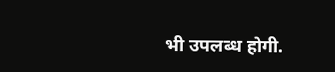भी उपलब्ध होगी.